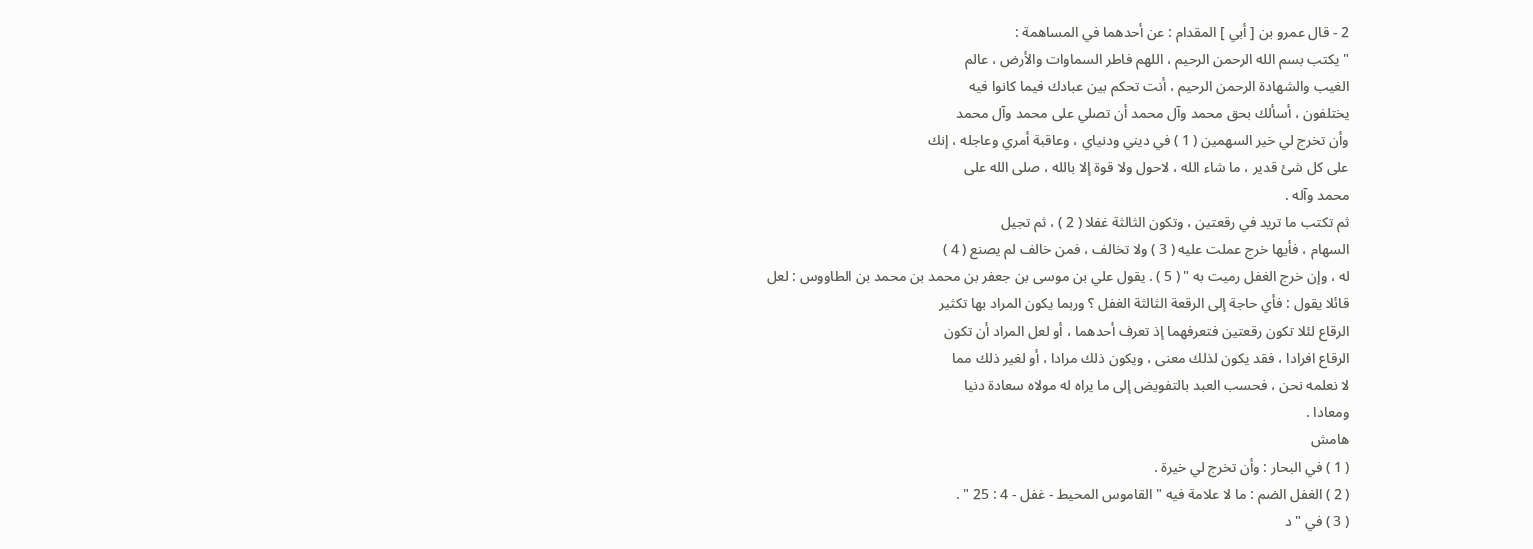2 - قال عمرو بن [ أبي ] المقدام : عن أحدهما في المساهمة :
" يكتب بسم الله الرحمن الرحيم ، اللهم فاطر السماوات والأرض ، عالم
الغيب والشهادة الرحمن الرحيم ، أنت تحكم بين عبادك فيما كانوا فيه
يختلفون ، أسألك بحق محمد وآل محمد أن تصلي على محمد وآل محمد
وأن تخرج لي خير السهمين ( 1 ) في ديني ودنياي ، وعاقبة أمري وعاجله ، إنك
على كل شئ قدير ، ما شاء الله ، لاحول ولا قوة إلا بالله ، صلى الله على
محمد وآله .
ثم تكتب ما تريد في رقعتين ، وتكون الثالثة غفلا ( 2 ) ، ثم تجيل
السهام ، فأيها خرج عملت عليه ( 3 ) ولا تخالف ، فمن خالف لم يصنع ( 4 )
له ، وإن خرج الغفل رميت به " ( 5 ) . يقول علي بن موسى بن جعفر بن محمد بن محمد بن الطاووس : لعل
قائلا يقول : فأي حاجة إلى الرقعة الثالثة الغفل ؟ وربما يكون المراد بها تكثير
الرقاع لئلا تكون رقعتين فتعرفهما إذ تعرف أحدهما ، أو لعل المراد أن تكون
الرقاع افرادا ، فقد يكون لذلك معنى ، ويكون ذلك مرادا ، أو لغير ذلك مما
لا نعلمه نحن ، فحسب العبد بالتفويض إلى ما يراه له مولاه سعادة دنيا
ومعادا .
هامش
( 1 ) في البحار : وأن تخرج لي خيرة .
( 2 ) الغفل الضم : ما لا علامة فيه " القاموس المحيط - غفل - 4 : 25 " .
( 3 ) في " د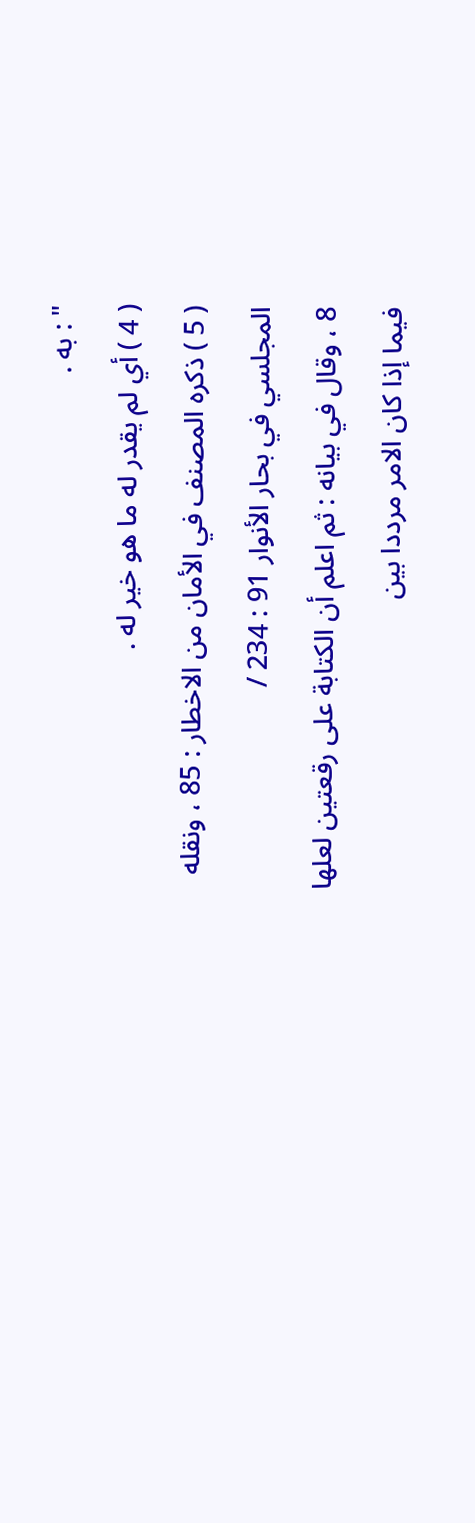" : به .
( 4 ) أي لم يقدر له ما هو خير له .
( 5 ) ذكره المصنف في الأمان من الاخطار : 85 ، ونقله المجلسي في بحار الأنوار 91 : 234 /
8 ، وقال في بيانه : ثم اعلم أن الكتابة على رقعتين لعلها فيما إذا كان الامر مرددا بين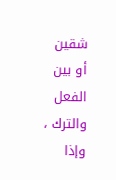شقين
أو بين الفعل والترك ، وإذا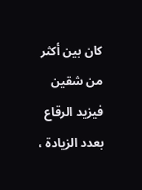كان بين أكثر من شقين فيزيد الرقاع بعدد الزيادة ،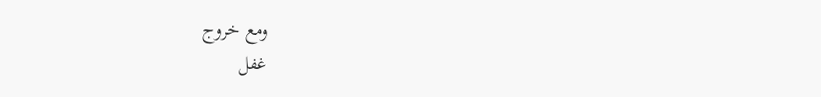ومع خروج
غفل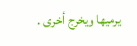يرميها ويخرج أخرى .